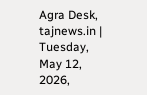Agra Desk, tajnews.in | Tuesday, May 12, 2026,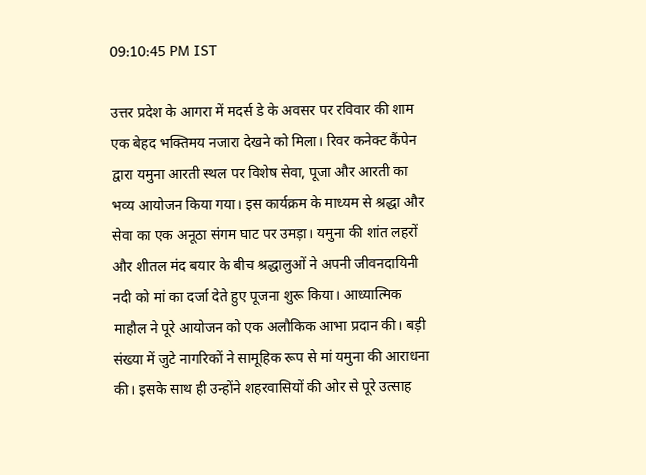09:10:45 PM IST

उत्तर प्रदेश के आगरा में मदर्स डे के अवसर पर रविवार की शाम एक बेहद भक्तिमय नजारा देखने को मिला। रिवर कनेक्ट कैंपेन द्वारा यमुना आरती स्थल पर विशेष सेवा, पूजा और आरती का भव्य आयोजन किया गया। इस कार्यक्रम के माध्यम से श्रद्धा और सेवा का एक अनूठा संगम घाट पर उमड़ा। यमुना की शांत लहरों और शीतल मंद बयार के बीच श्रद्धालुओं ने अपनी जीवनदायिनी नदी को मां का दर्जा देते हुए पूजना शुरू किया। आध्यात्मिक माहौल ने पूरे आयोजन को एक अलौकिक आभा प्रदान की। बड़ी संख्या में जुटे नागरिकों ने सामूहिक रूप से मां यमुना की आराधना की। इसके साथ ही उन्होंने शहरवासियों की ओर से पूरे उत्साह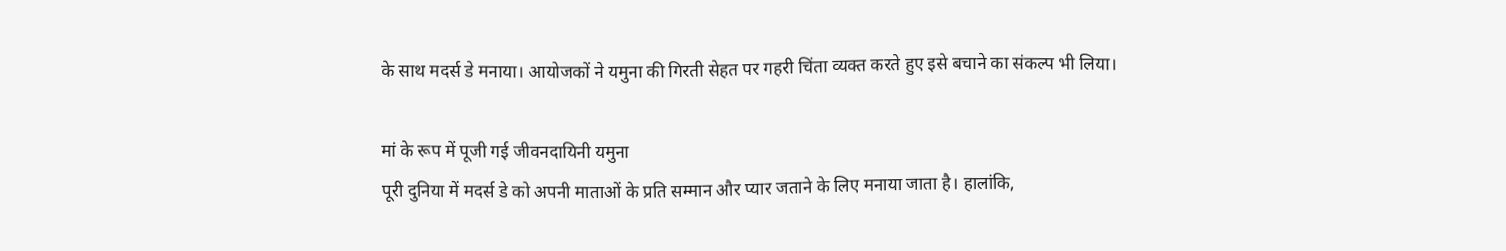के साथ मदर्स डे मनाया। आयोजकों ने यमुना की गिरती सेहत पर गहरी चिंता व्यक्त करते हुए इसे बचाने का संकल्प भी लिया।

मां के रूप में पूजी गई जीवनदायिनी यमुना
पूरी दुनिया में मदर्स डे को अपनी माताओं के प्रति सम्मान और प्यार जताने के लिए मनाया जाता है। हालांकि,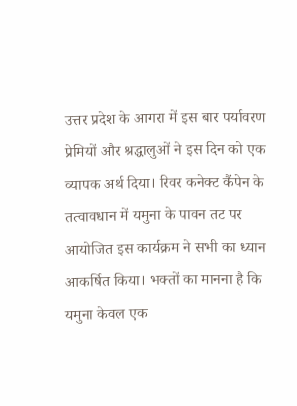उत्तर प्रदेश के आगरा में इस बार पर्यावरण प्रेमियों और श्रद्धालुओं ने इस दिन को एक व्यापक अर्थ दिया। रिवर कनेक्ट कैंपेन के तत्वावधान में यमुना के पावन तट पर आयोजित इस कार्यक्रम ने सभी का ध्यान आकर्षित किया। भक्तों का मानना है कि यमुना केवल एक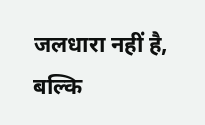जलधारा नहीं है, बल्कि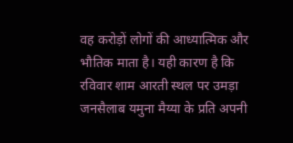वह करोड़ों लोगों की आध्यात्मिक और भौतिक माता है। यही कारण है कि रविवार शाम आरती स्थल पर उमड़ा जनसैलाब यमुना मैय्या के प्रति अपनी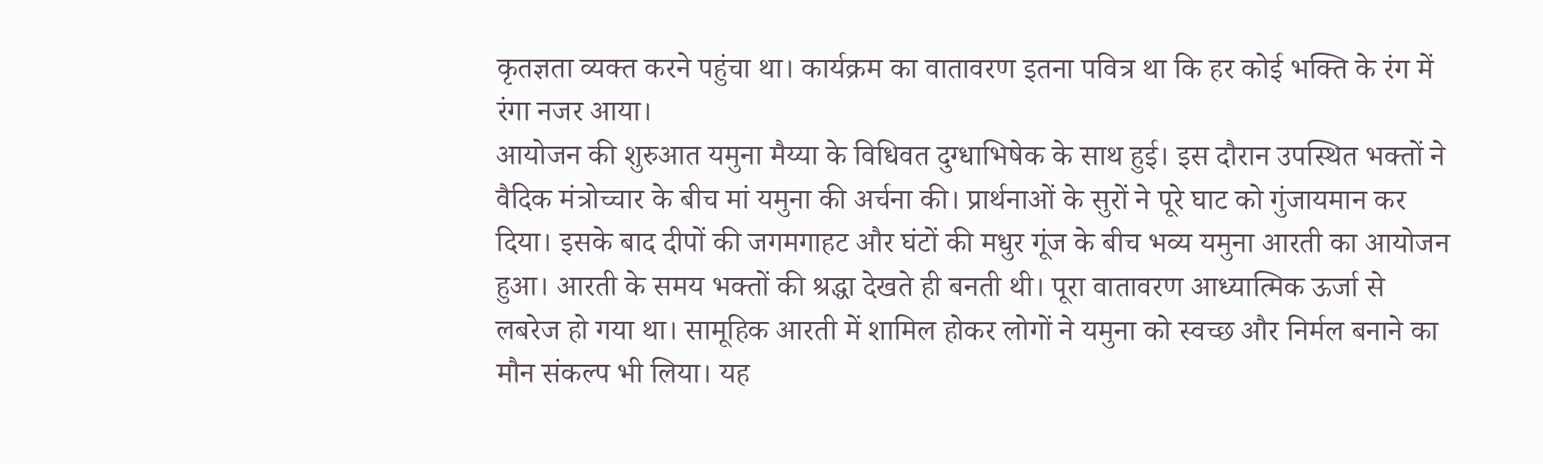कृतज्ञता व्यक्त करने पहुंचा था। कार्यक्रम का वातावरण इतना पवित्र था कि हर कोई भक्ति के रंग में रंगा नजर आया।
आयोजन की शुरुआत यमुना मैय्या के विधिवत दुग्धाभिषेक के साथ हुई। इस दौरान उपस्थित भक्तों ने वैदिक मंत्रोच्चार के बीच मां यमुना की अर्चना की। प्रार्थनाओं के सुरों ने पूरे घाट को गुंजायमान कर दिया। इसके बाद दीपों की जगमगाहट और घंटों की मधुर गूंज के बीच भव्य यमुना आरती का आयोजन हुआ। आरती के समय भक्तों की श्रद्धा देखते ही बनती थी। पूरा वातावरण आध्यात्मिक ऊर्जा से लबरेज हो गया था। सामूहिक आरती में शामिल होकर लोगों ने यमुना को स्वच्छ और निर्मल बनाने का मौन संकल्प भी लिया। यह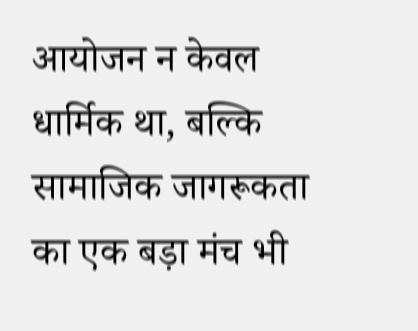आयोजन न केवल धार्मिक था, बल्कि सामाजिक जागरूकता का एक बड़ा मंच भी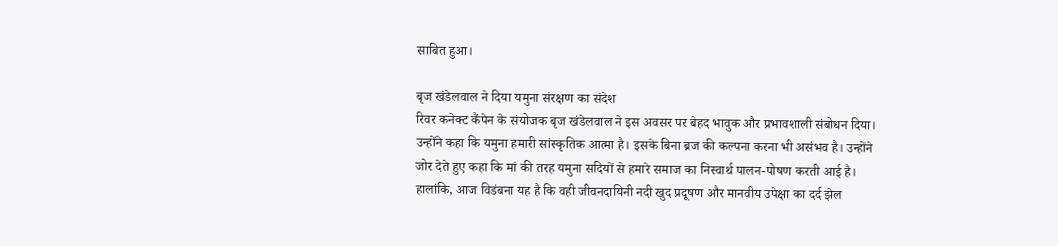साबित हुआ।

बृज खंडेलवाल ने दिया यमुना संरक्षण का संदेश
रिवर कनेक्ट कैंपेन के संयोजक बृज खंडेलवाल ने इस अवसर पर बेहद भावुक और प्रभावशाली संबोधन दिया। उन्होंने कहा कि यमुना हमारी सांस्कृतिक आत्मा है। इसके बिना ब्रज की कल्पना करना भी असंभव है। उन्होंने जोर देते हुए कहा कि मां की तरह यमुना सदियों से हमारे समाज का निस्वार्थ पालन-पोषण करती आई है। हालांकि, आज विडंबना यह है कि वही जीवनदायिनी नदी खुद प्रदूषण और मानवीय उपेक्षा का दर्द झेल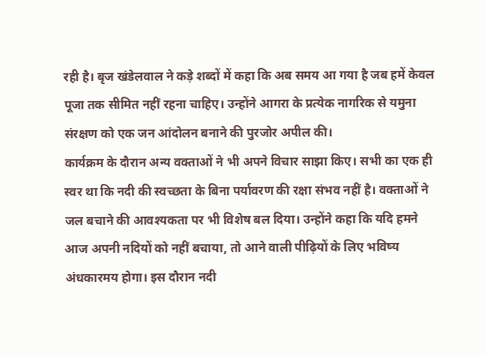रही है। बृज खंडेलवाल ने कड़े शब्दों में कहा कि अब समय आ गया है जब हमें केवल पूजा तक सीमित नहीं रहना चाहिए। उन्होंने आगरा के प्रत्येक नागरिक से यमुना संरक्षण को एक जन आंदोलन बनाने की पुरजोर अपील की।
कार्यक्रम के दौरान अन्य वक्ताओं ने भी अपने विचार साझा किए। सभी का एक ही स्वर था कि नदी की स्वच्छता के बिना पर्यावरण की रक्षा संभव नहीं है। वक्ताओं ने जल बचाने की आवश्यकता पर भी विशेष बल दिया। उन्होंने कहा कि यदि हमने आज अपनी नदियों को नहीं बचाया, तो आने वाली पीढ़ियों के लिए भविष्य अंधकारमय होगा। इस दौरान नदी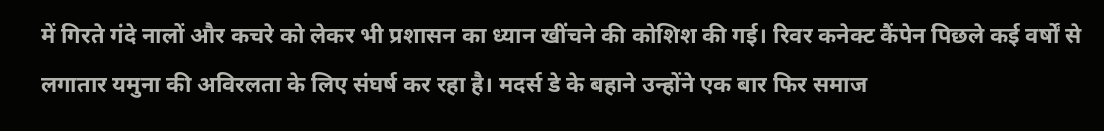में गिरते गंदे नालों और कचरे को लेकर भी प्रशासन का ध्यान खींचने की कोशिश की गई। रिवर कनेक्ट कैंपेन पिछले कई वर्षों से लगातार यमुना की अविरलता के लिए संघर्ष कर रहा है। मदर्स डे के बहाने उन्होंने एक बार फिर समाज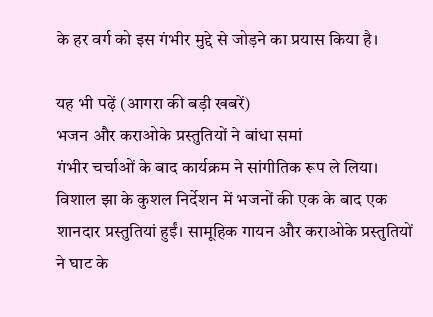के हर वर्ग को इस गंभीर मुद्दे से जोड़ने का प्रयास किया है।

यह भी पढ़ें (आगरा की बड़ी खबरें)
भजन और कराओके प्रस्तुतियों ने बांधा समां
गंभीर चर्चाओं के बाद कार्यक्रम ने सांगीतिक रूप ले लिया। विशाल झा के कुशल निर्देशन में भजनों की एक के बाद एक शानदार प्रस्तुतियां हुईं। सामूहिक गायन और कराओके प्रस्तुतियों ने घाट के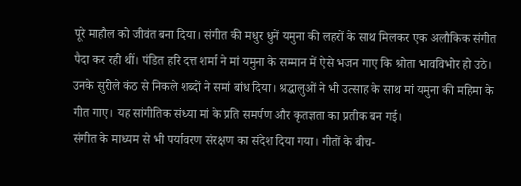पूरे माहौल को जीवंत बना दिया। संगीत की मधुर धुनें यमुना की लहरों के साथ मिलकर एक अलौकिक संगीत पैदा कर रही थीं। पंडित हरि दत्त शर्मा ने मां यमुना के सम्मान में ऐसे भजन गाए कि श्रोता भावविभोर हो उठे। उनके सुरीले कंठ से निकले शब्दों ने समां बांध दिया। श्रद्धालुओं ने भी उत्साह के साथ मां यमुना की महिमा के गीत गाए। यह सांगीतिक संध्या मां के प्रति समर्पण और कृतज्ञता का प्रतीक बन गई।
संगीत के माध्यम से भी पर्यावरण संरक्षण का संदेश दिया गया। गीतों के बीच-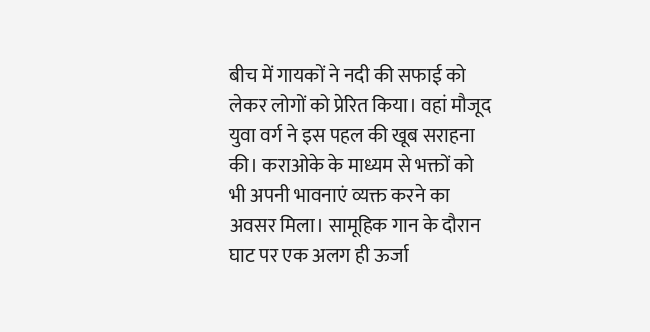बीच में गायकों ने नदी की सफाई को लेकर लोगों को प्रेरित किया। वहां मौजूद युवा वर्ग ने इस पहल की खूब सराहना की। कराओके के माध्यम से भक्तों को भी अपनी भावनाएं व्यक्त करने का अवसर मिला। सामूहिक गान के दौरान घाट पर एक अलग ही ऊर्जा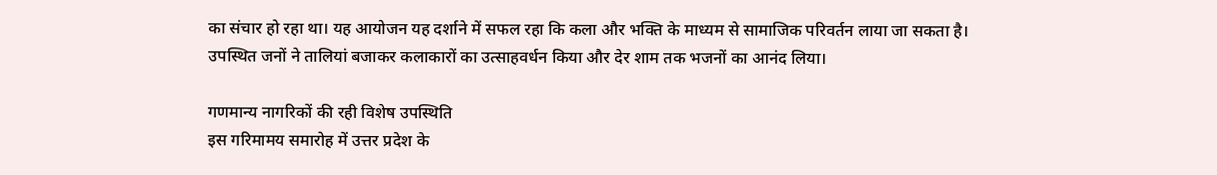का संचार हो रहा था। यह आयोजन यह दर्शाने में सफल रहा कि कला और भक्ति के माध्यम से सामाजिक परिवर्तन लाया जा सकता है। उपस्थित जनों ने तालियां बजाकर कलाकारों का उत्साहवर्धन किया और देर शाम तक भजनों का आनंद लिया।

गणमान्य नागरिकों की रही विशेष उपस्थिति
इस गरिमामय समारोह में उत्तर प्रदेश के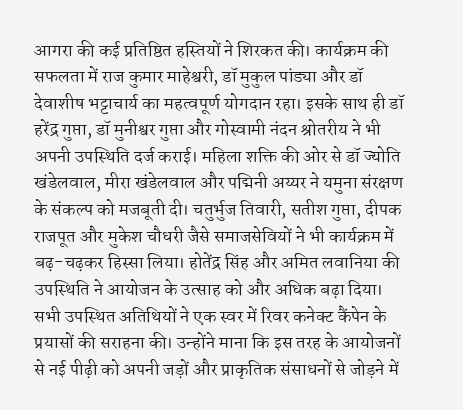आगरा की कई प्रतिष्ठित हस्तियों ने शिरकत की। कार्यक्रम की सफलता में राज कुमार माहेश्वरी, डॉ मुकुल पांड्या और डॉ देवाशीष भट्टाचार्य का महत्वपूर्ण योगदान रहा। इसके साथ ही डॉ हरेंद्र गुप्ता, डॉ मुनीश्वर गुप्ता और गोस्वामी नंदन श्रोतरीय ने भी अपनी उपस्थिति दर्ज कराई। महिला शक्ति की ओर से डॉ ज्योति खंडेलवाल, मीरा खंडेलवाल और पद्मिनी अय्यर ने यमुना संरक्षण के संकल्प को मजबूती दी। चतुर्भुज तिवारी, सतीश गुप्ता, दीपक राजपूत और मुकेश चौधरी जैसे समाजसेवियों ने भी कार्यक्रम में बढ़-चढ़कर हिस्सा लिया। होतेंद्र सिंह और अमित लवानिया की उपस्थिति ने आयोजन के उत्साह को और अधिक बढ़ा दिया।
सभी उपस्थित अतिथियों ने एक स्वर में रिवर कनेक्ट कैंपेन के प्रयासों की सराहना की। उन्होंने माना कि इस तरह के आयोजनों से नई पीढ़ी को अपनी जड़ों और प्राकृतिक संसाधनों से जोड़ने में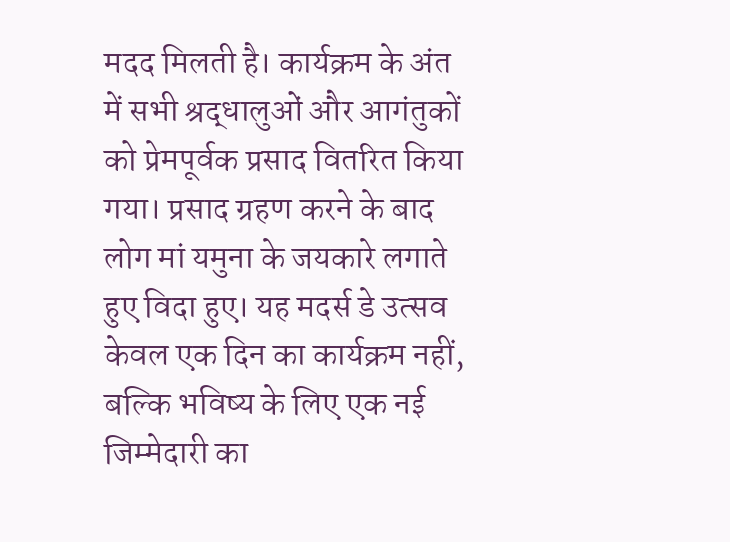मदद मिलती है। कार्यक्रम के अंत में सभी श्रद्धालुओं और आगंतुकों को प्रेमपूर्वक प्रसाद वितरित किया गया। प्रसाद ग्रहण करने के बाद लोग मां यमुना के जयकारे लगाते हुए विदा हुए। यह मदर्स डे उत्सव केवल एक दिन का कार्यक्रम नहीं, बल्कि भविष्य के लिए एक नई जिम्मेदारी का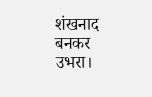शंखनाद बनकर उभरा।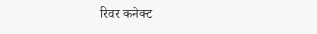रिवर कनेक्ट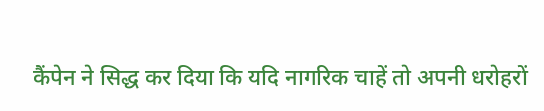कैंपेन ने सिद्ध कर दिया कि यदि नागरिक चाहें तो अपनी धरोहरों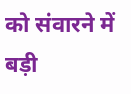को संवारने में बड़ी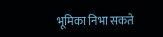भूमिका निभा सकते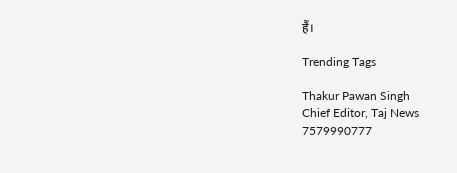हैं।

Trending Tags

Thakur Pawan Singh
Chief Editor, Taj News
7579990777